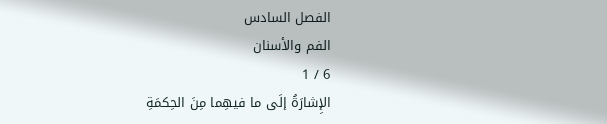الفصل السادس
الفم والأسنان
6 / 1
الإِشارَةُ إلَى ما فيهِما مِنَ الحِكمَةِ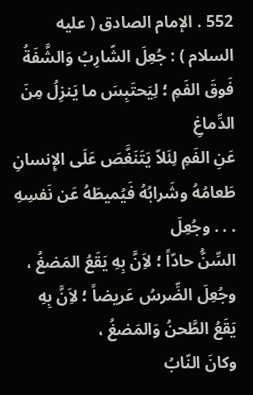552 . الإمام الصادق ( عليه السلام ) : جُعِلَ الشّارِبُ وَالشَّفَةُ فَوقَ الفَمِ ؛ لِيَحتَبِسَ ما يَنزِلُ مِنَ الدِّماغِ
عَنِ الفَمِ لِئَلاّ يَتَنَغَّصَ عَلَى الإِنسانِ طَعامُهُ وشَرابُهُ فَيُميطَهُ عَن نَفسِهِ . . . وجُعِلَ
السِّنُّ حادّاً ؛ لاَِنَّ بِهِ يَقَعُ المَضغُ ، وجُعِلَ الضِّرسُ عَريضاً ؛ لاَِنَّ بِهِ يَقَعُ الطَّحنُ وَالمَضغُ ،
وكانَ النّابُ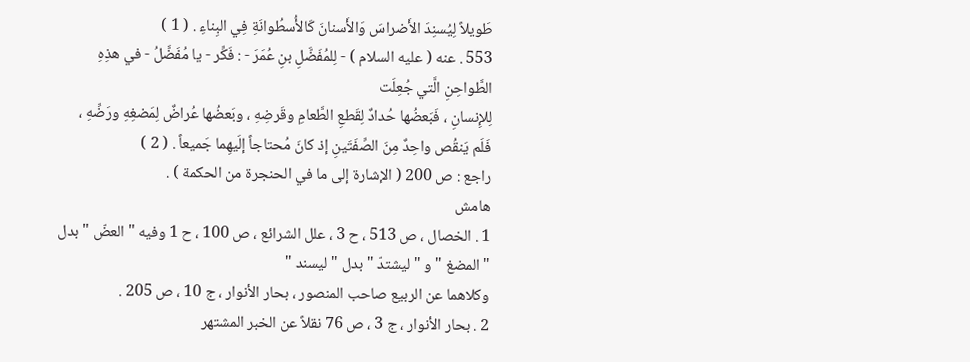طَويلاً لِيُسنِدَ الأَضراسَ وَالأَسنانَ كَالأُسطُوانَةِ فِي البِناءِ . ( 1 )
553 . عنه ( عليه السلام ) - لِلمُفَضَّلِ بنِ عُمَرَ - : فَكِّر - يا مُفَضَّلُ - في هذِهِ الطَّواحِنِ الَّتي جُعِلَت
لِلإِنسانِ ، فَبَعضُها حُدادٌ لِقَطعِ الطَّعامِ وقَرضِهِ ، وبَعضُها عُراضٌ لِمَضغِهِ ورَضِّهِ ،
فَلَم يَنقُص واحِدٌ مِنَ الصِّفَتَينِ إذ كانَ مُحتاجاً إلَيهِما جَميعاً . ( 2 )
راجع : ص 200 ( الإشارة إلى ما في الحنجرة من الحكمة ) .
هامش
1 . الخصال ، ص 513 ، ح 3 ، علل الشرائع ، ص 100 ، ح 1 وفيه " العضّ " بدل " المضغ " و " ليشتدّ " بدل " ليسند "
وكلاهما عن الربيع صاحب المنصور ، بحار الأنوار ، ج 10 ، ص 205 .
2 . بحار الأنوار ، ج 3 ، ص 76 نقلاً عن الخبر المشتهر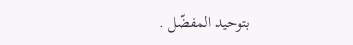بتوحيد المفضّل .